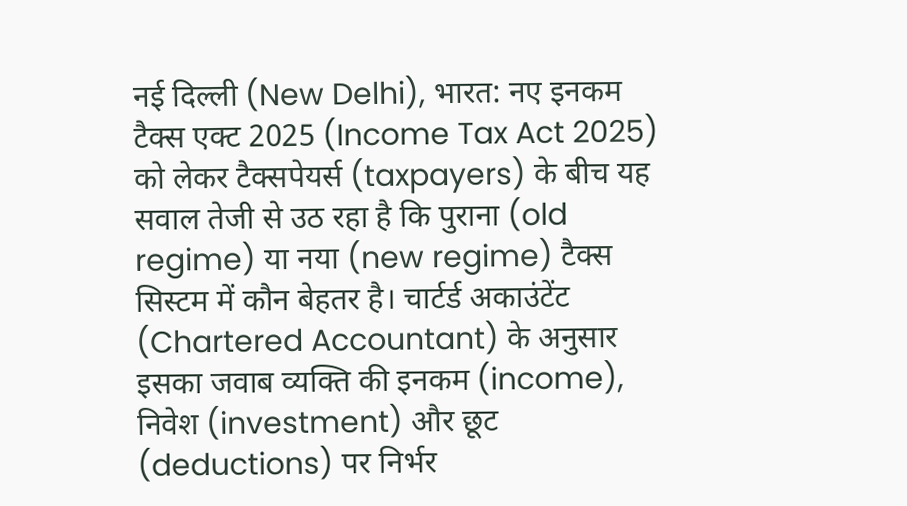नई दिल्ली (New Delhi), भारत: नए इनकम टैक्स एक्ट 2025 (Income Tax Act 2025) को लेकर टैक्सपेयर्स (taxpayers) के बीच यह सवाल तेजी से उठ रहा है कि पुराना (old regime) या नया (new regime) टैक्स सिस्टम में कौन बेहतर है। चार्टर्ड अकाउंटेंट (Chartered Accountant) के अनुसार इसका जवाब व्यक्ति की इनकम (income), निवेश (investment) और छूट (deductions) पर निर्भर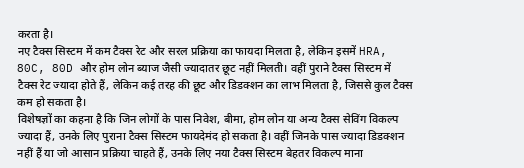करता है।
नए टैक्स सिस्टम में कम टैक्स रेट और सरल प्रक्रिया का फायदा मिलता है, लेकिन इसमें HRA, 80C, 80D और होम लोन ब्याज जैसी ज्यादातर छूट नहीं मिलती। वहीं पुराने टैक्स सिस्टम में टैक्स रेट ज्यादा होते हैं, लेकिन कई तरह की छूट और डिडक्शन का लाभ मिलता है, जिससे कुल टैक्स कम हो सकता है।
विशेषज्ञों का कहना है कि जिन लोगों के पास निवेश, बीमा, होम लोन या अन्य टैक्स सेविंग विकल्प ज्यादा हैं, उनके लिए पुराना टैक्स सिस्टम फायदेमंद हो सकता है। वहीं जिनके पास ज्यादा डिडक्शन नहीं हैं या जो आसान प्रक्रिया चाहते हैं, उनके लिए नया टैक्स सिस्टम बेहतर विकल्प माना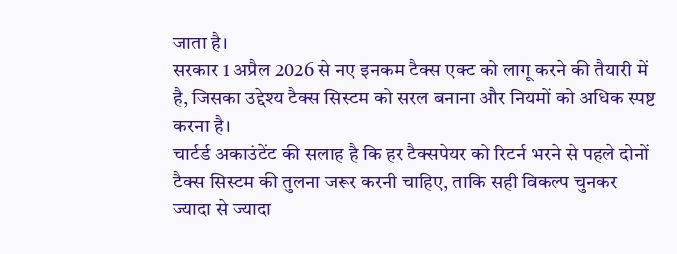जाता है।
सरकार 1 अप्रैल 2026 से नए इनकम टैक्स एक्ट को लागू करने की तैयारी में है, जिसका उद्देश्य टैक्स सिस्टम को सरल बनाना और नियमों को अधिक स्पष्ट करना है।
चार्टर्ड अकाउंटेंट की सलाह है कि हर टैक्सपेयर को रिटर्न भरने से पहले दोनों टैक्स सिस्टम की तुलना जरूर करनी चाहिए, ताकि सही विकल्प चुनकर ज्यादा से ज्यादा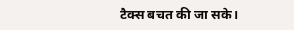टैक्स बचत की जा सके।